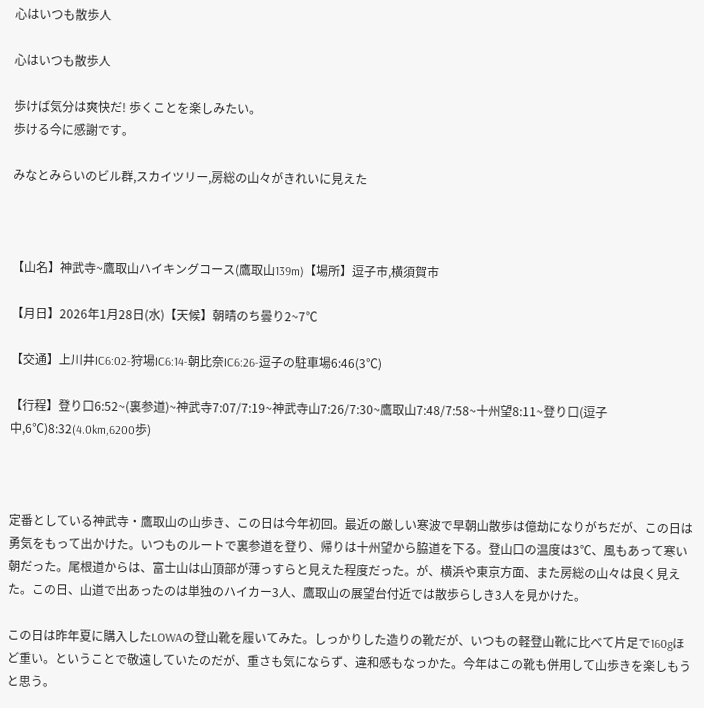心はいつも散歩人

心はいつも散歩人

歩けば気分は爽快だ! 歩くことを楽しみたい。
歩ける今に感謝です。

みなとみらいのビル群,スカイツリー,房総の山々がきれいに見えた



【山名】神武寺~鷹取山ハイキングコース(鷹取山139m)【場所】逗子市,横須賀市

【月日】2026年1月28日(水)【天候】朝晴のち曇り2~7℃

【交通】上川井IC6:02-狩場IC6:14-朝比奈IC6:26-逗子の駐車場6:46(3℃)

【行程】登り口6:52~(裏参道)~神武寺7:07/7:19~神武寺山7:26/7:30~鷹取山7:48/7:58~十州望8:11~登り口(逗子中,6℃)8:32(4.0km,6200歩)



定番としている神武寺・鷹取山の山歩き、この日は今年初回。最近の厳しい寒波で早朝山散歩は億劫になりがちだが、この日は勇気をもって出かけた。いつものルートで裏参道を登り、帰りは十州望から脇道を下る。登山口の温度は3℃、風もあって寒い朝だった。尾根道からは、富士山は山頂部が薄っすらと見えた程度だった。が、横浜や東京方面、また房総の山々は良く見えた。この日、山道で出あったのは単独のハイカー3人、鷹取山の展望台付近では散歩らしき3人を見かけた。

この日は昨年夏に購入したLOWAの登山靴を履いてみた。しっかりした造りの靴だが、いつもの軽登山靴に比べて片足で160gほど重い。ということで敬遠していたのだが、重さも気にならず、違和感もなっかた。今年はこの靴も併用して山歩きを楽しもうと思う。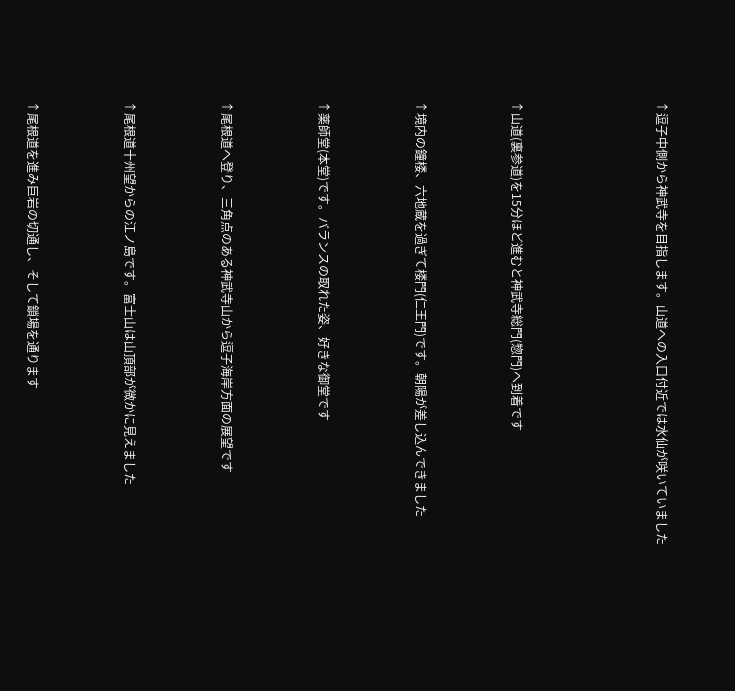↑逗子中側から神武寺を目指します。山道への入口付近では水仙が咲いていました





↑山道(裏参道)を15分ほど進むと神武寺総門(惣門)へ到着です



↑境内の鐘楼、六地蔵を過ぎて楼門(仁王門)です。朝陽が差し込んできました



↑薬師堂(本堂)です。バランスの取れた姿、好きな御堂です



↑尾根道へ登り、三角点のある神武寺山から逗子海岸方面の展望です



↑尾根道十州望からの江ノ島です。富士山は山頂部が微かに見えました



↑尾根道を進み巨岩の切通し、そして鎖場を通ります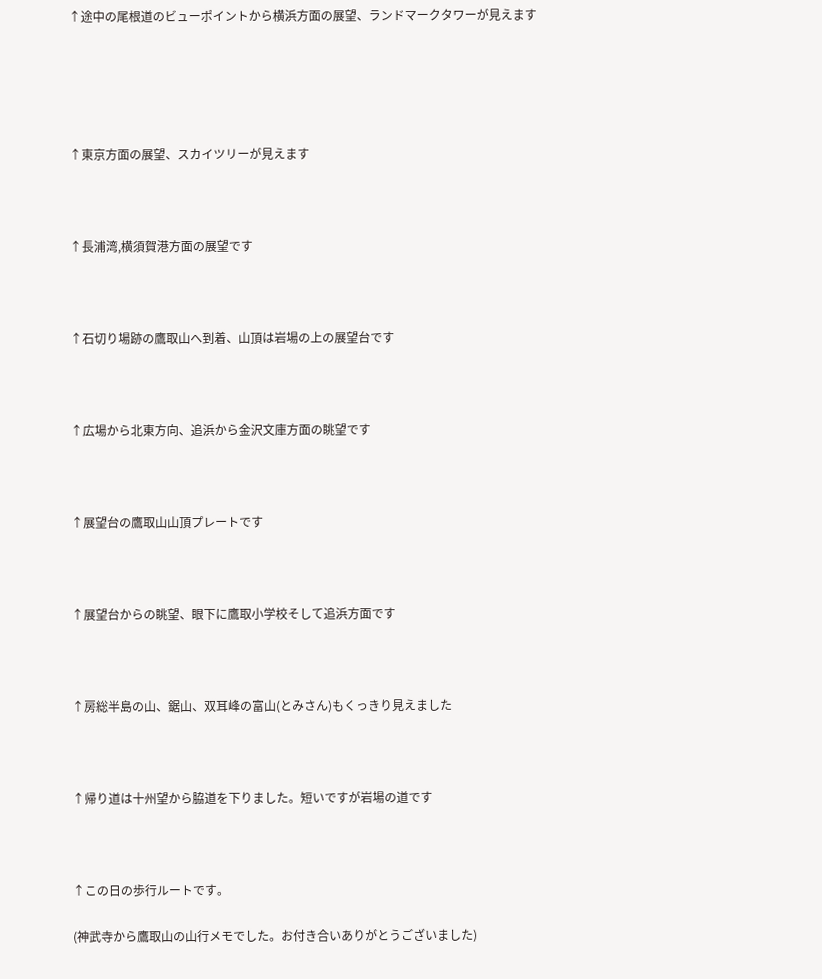↑途中の尾根道のビューポイントから横浜方面の展望、ランドマークタワーが見えます





↑東京方面の展望、スカイツリーが見えます



↑長浦湾,横須賀港方面の展望です



↑石切り場跡の鷹取山へ到着、山頂は岩場の上の展望台です



↑広場から北東方向、追浜から金沢文庫方面の眺望です



↑展望台の鷹取山山頂プレートです



↑展望台からの眺望、眼下に鷹取小学校そして追浜方面です



↑房総半島の山、鋸山、双耳峰の富山(とみさん)もくっきり見えました



↑帰り道は十州望から脇道を下りました。短いですが岩場の道です



↑この日の歩行ルートです。

(神武寺から鷹取山の山行メモでした。お付き合いありがとうございました)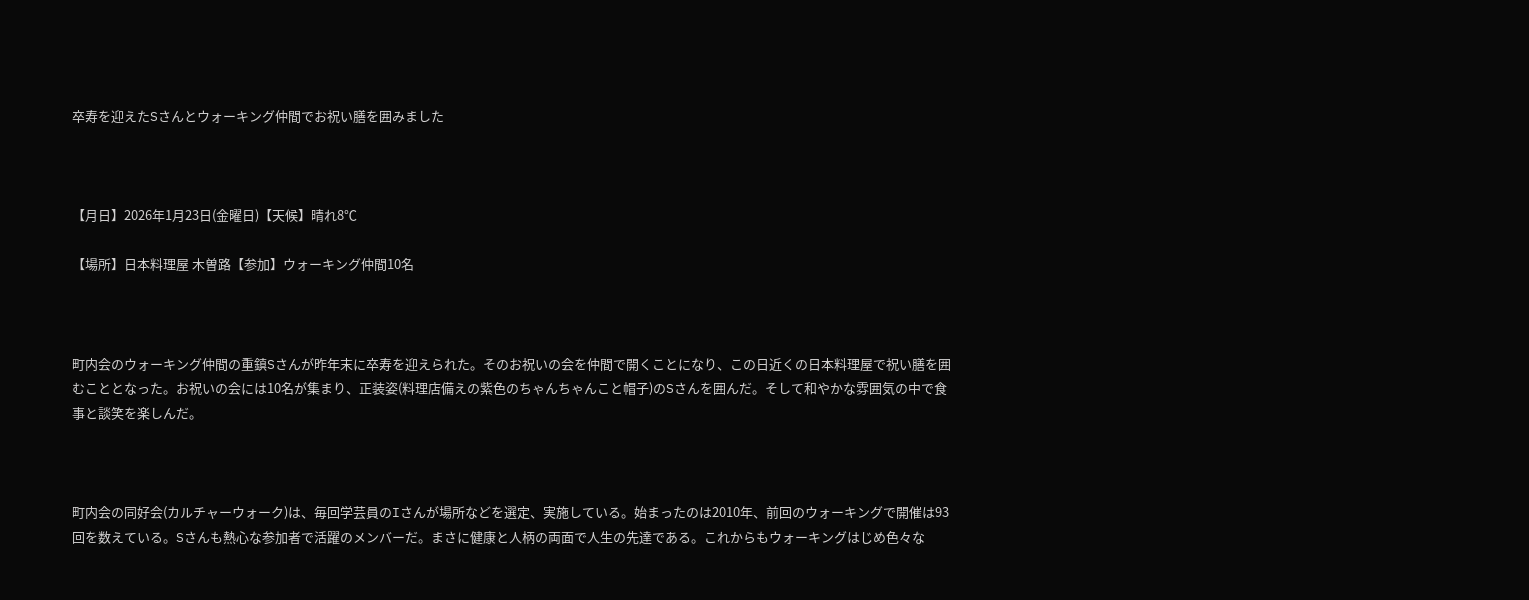卒寿を迎えたSさんとウォーキング仲間でお祝い膳を囲みました



【月日】2026年1月23日(金曜日)【天候】晴れ8℃

【場所】日本料理屋 木曽路【参加】ウォーキング仲間10名



町内会のウォーキング仲間の重鎮Sさんが昨年末に卒寿を迎えられた。そのお祝いの会を仲間で開くことになり、この日近くの日本料理屋で祝い膳を囲むこととなった。お祝いの会には10名が集まり、正装姿(料理店備えの紫色のちゃんちゃんこと帽子)のSさんを囲んだ。そして和やかな雰囲気の中で食事と談笑を楽しんだ。



町内会の同好会(カルチャーウォーク)は、毎回学芸員のIさんが場所などを選定、実施している。始まったのは2010年、前回のウォーキングで開催は93回を数えている。Sさんも熱心な参加者で活躍のメンバーだ。まさに健康と人柄の両面で人生の先達である。これからもウォーキングはじめ色々な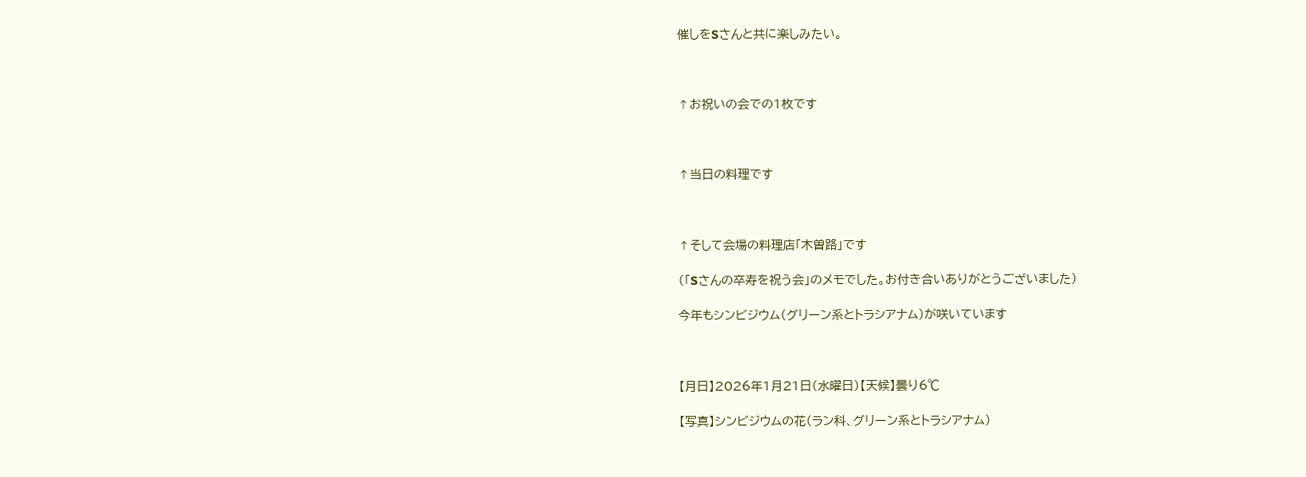催しをSさんと共に楽しみたい。



↑お祝いの会での1枚です



↑当日の料理です



↑そして会場の料理店「木曽路」です

(「Sさんの卒寿を祝う会」のメモでした。お付き合いありがとうございました)

今年もシンビジウム(グリーン系とトラシアナム)が咲いています



【月日】2026年1月21日(水曜日)【天候】曇り6℃

【写真】シンビジウムの花(ラン科、グリーン系とトラシアナム)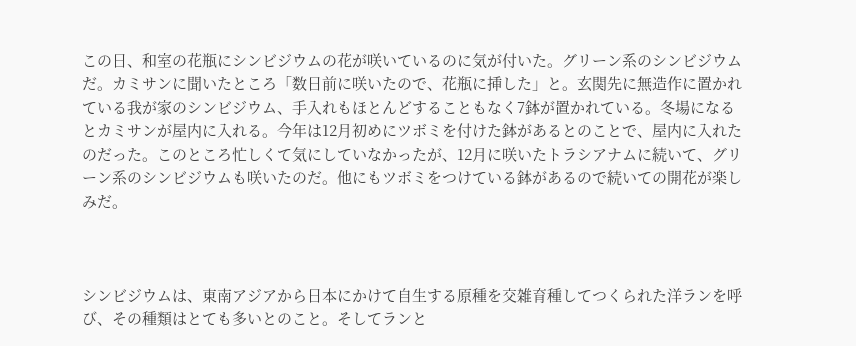この日、和室の花瓶にシンビジウムの花が咲いているのに気が付いた。グリーン系のシンビジウムだ。カミサンに聞いたところ「数日前に咲いたので、花瓶に挿した」と。玄関先に無造作に置かれている我が家のシンビジウム、手入れもほとんどすることもなく7鉢が置かれている。冬場になるとカミサンが屋内に入れる。今年は12月初めにツボミを付けた鉢があるとのことで、屋内に入れたのだった。このところ忙しくて気にしていなかったが、12月に咲いたトラシアナムに続いて、グリーン系のシンビジウムも咲いたのだ。他にもツボミをつけている鉢があるので続いての開花が楽しみだ。



シンビジウムは、東南アジアから日本にかけて自生する原種を交雑育種してつくられた洋ランを呼び、その種類はとても多いとのこと。そしてランと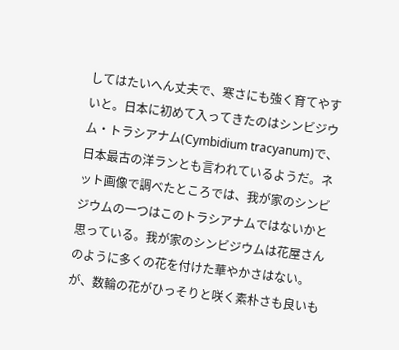してはたいへん丈夫で、寒さにも強く育てやすいと。日本に初めて入ってきたのはシンビジウム・トラシアナム(Cymbidium tracyanum)で、日本最古の洋ランとも言われているようだ。ネット画像で調べたところでは、我が家のシンビジウムの一つはこのトラシアナムではないかと思っている。我が家のシンビジウムは花屋さんのように多くの花を付けた華やかさはない。が、数輪の花がひっそりと咲く素朴さも良いも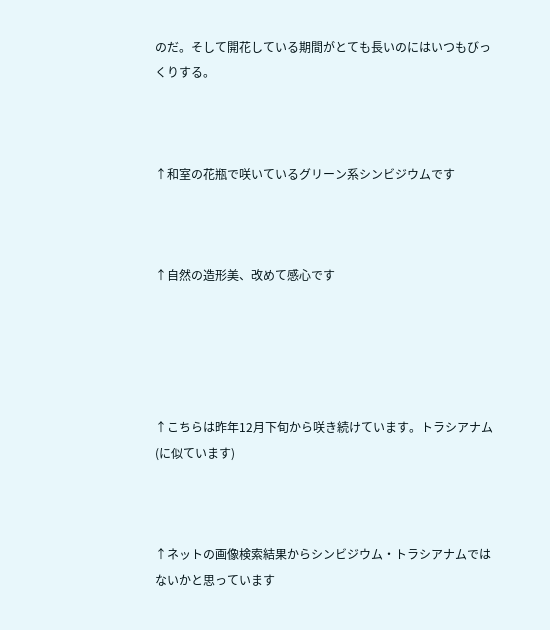のだ。そして開花している期間がとても長いのにはいつもびっくりする。



↑和室の花瓶で咲いているグリーン系シンビジウムです



↑自然の造形美、改めて感心です





↑こちらは昨年12月下旬から咲き続けています。トラシアナム(に似ています)



↑ネットの画像検索結果からシンビジウム・トラシアナムではないかと思っています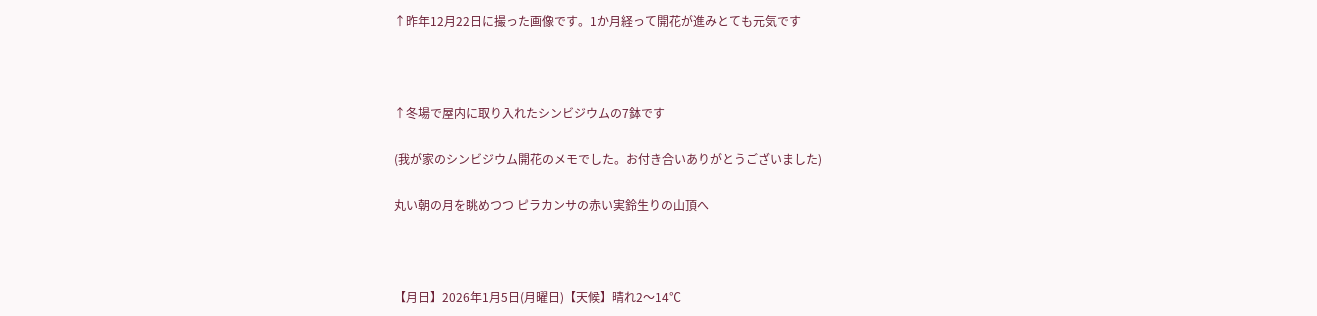↑昨年12月22日に撮った画像です。1か月経って開花が進みとても元気です



↑冬場で屋内に取り入れたシンビジウムの7鉢です

(我が家のシンビジウム開花のメモでした。お付き合いありがとうございました)

丸い朝の月を眺めつつ ピラカンサの赤い実鈴生りの山頂へ



【月日】2026年1月5日(月曜日)【天候】晴れ2〜14℃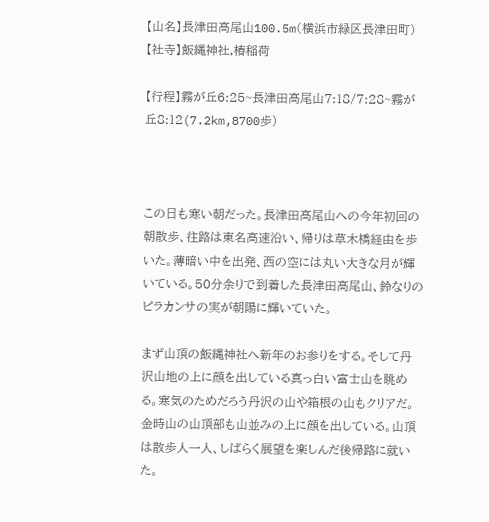【山名】長津田高尾山100.5m(横浜市緑区長津田町)【社寺】飯縄神社,椿稲荷

【行程】霧が丘6:25~長津田高尾山7:18/7:28~霧が丘8:12(7.2km,8700歩)



この日も寒い朝だった。長津田高尾山への今年初回の朝散歩、往路は東名高速沿い、帰りは草木橋経由を歩いた。薄暗い中を出発、西の空には丸い大きな月が輝いている。50分余りで到着した長津田高尾山、鈴なりのピラカンサの実が朝陽に輝いていた。

まず山頂の飯縄神社へ新年のお参りをする。そして丹沢山地の上に顔を出している真っ白い富士山を眺める。寒気のためだろう丹沢の山や箱根の山もクリアだ。金時山の山頂部も山並みの上に顔を出している。山頂は散歩人一人、しばらく展望を楽しんだ後帰路に就いた。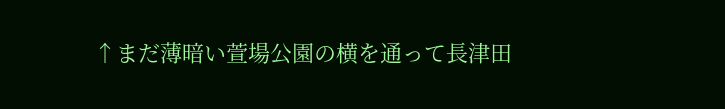↑まだ薄暗い萱場公園の横を通って長津田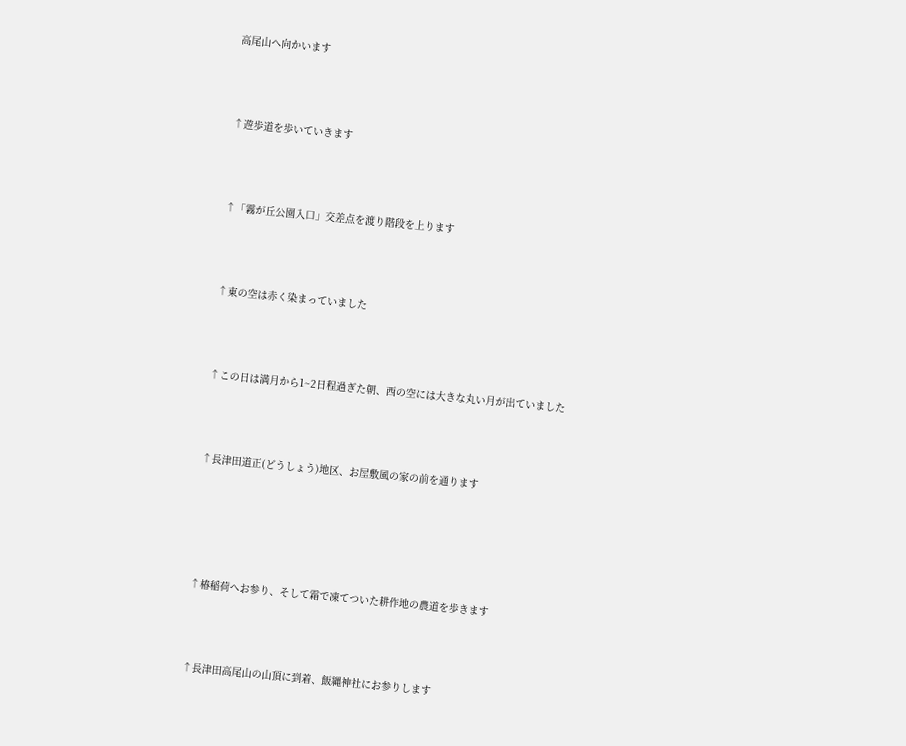高尾山へ向かいます



↑遊歩道を歩いていきます



↑「霧が丘公園入口」交差点を渡り階段を上ります



↑東の空は赤く染まっていました



↑この日は満月から1~2日程過ぎた朝、西の空には大きな丸い月が出ていました



↑長津田道正(どうしょう)地区、お屋敷風の家の前を通ります





↑椿稲荷へお参り、そして霜で凍てついた耕作地の農道を歩きます



↑長津田高尾山の山頂に到着、飯縄神社にお参りします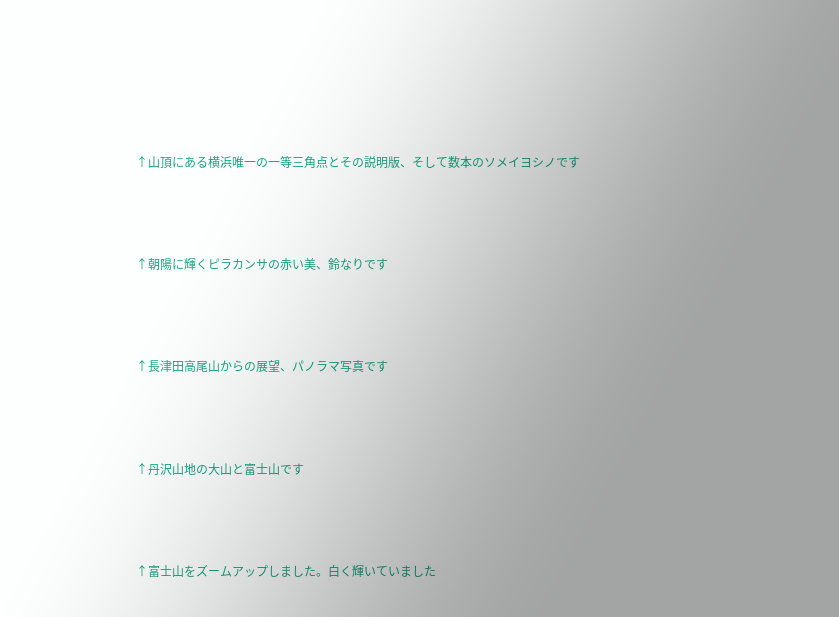↑山頂にある横浜唯一の一等三角点とその説明版、そして数本のソメイヨシノです



↑朝陽に輝くピラカンサの赤い美、鈴なりです



↑長津田高尾山からの展望、パノラマ写真です



↑丹沢山地の大山と富士山です



↑富士山をズームアップしました。白く輝いていました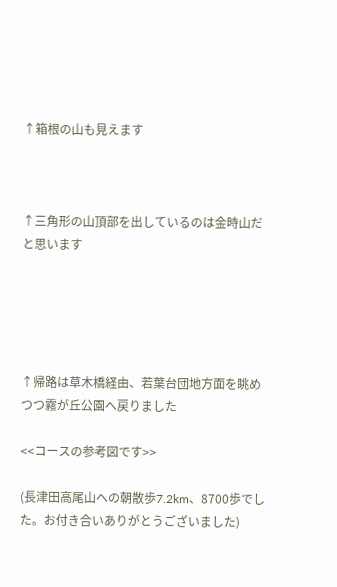↑箱根の山も見えます



↑三角形の山頂部を出しているのは金時山だと思います





↑帰路は草木橋経由、若葉台団地方面を眺めつつ霧が丘公園へ戻りました

<<コースの参考図です>>

(長津田高尾山への朝散歩7.2km、8700歩でした。お付き合いありがとうございました)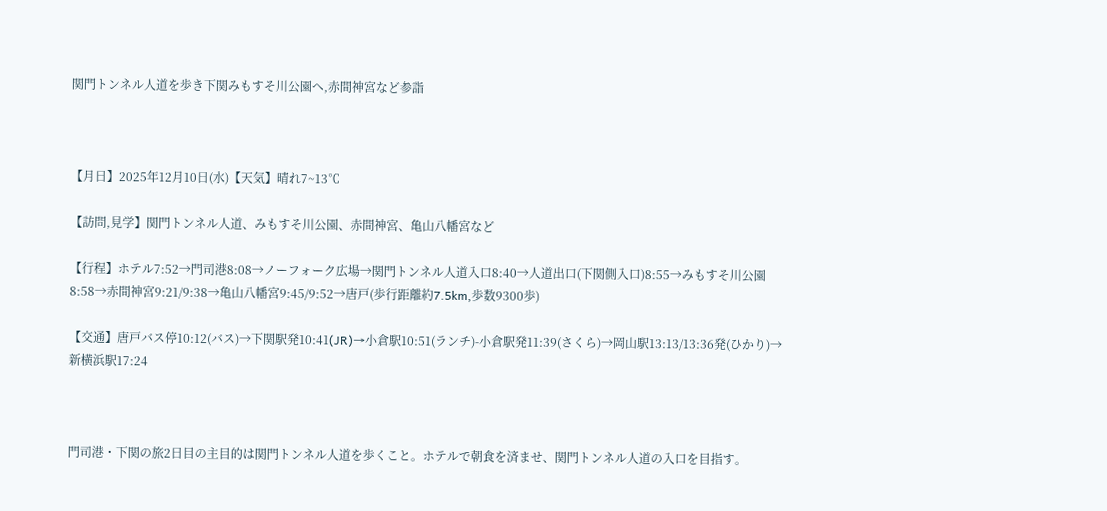関門トンネル人道を歩き下関みもすそ川公園へ,赤間神宮など参詣



【月日】2025年12月10日(水)【天気】晴れ7~13℃

【訪問,見学】関門トンネル人道、みもすそ川公園、赤間神宮、亀山八幡宮など

【行程】ホテル7:52→門司港8:08→ノーフォーク広場→関門トンネル人道入口8:40→人道出口(下関側入口)8:55→みもすそ川公園8:58→赤間神宮9:21/9:38→亀山八幡宮9:45/9:52→唐戸(歩行距離約7.5km,歩数9300歩)

【交通】唐戸バス停10:12(バス)→下関駅発10:41(JR)→小倉駅10:51(ランチ)-小倉駅発11:39(さくら)→岡山駅13:13/13:36発(ひかり)→新横浜駅17:24



門司港・下関の旅2日目の主目的は関門トンネル人道を歩くこと。ホテルで朝食を済ませ、関門トンネル人道の入口を目指す。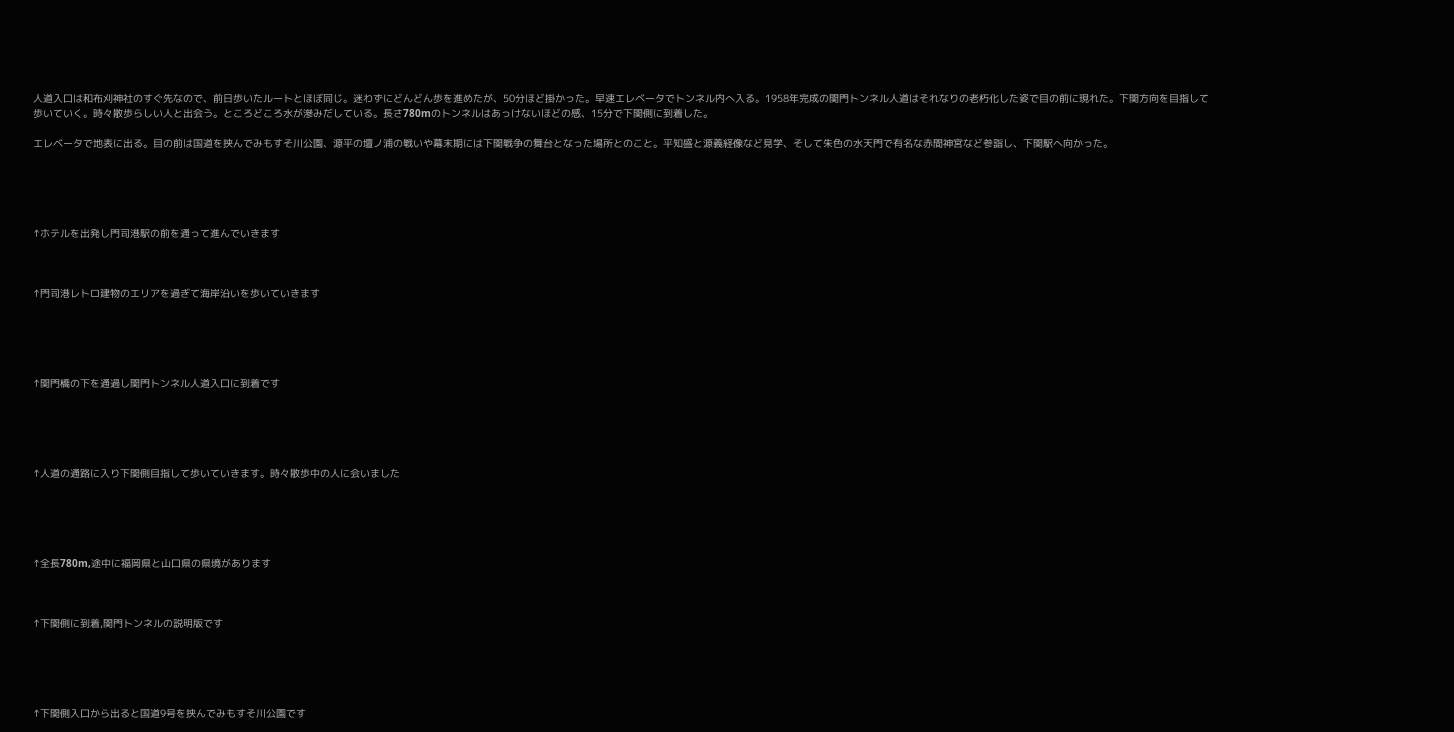人道入口は和布刈神社のすぐ先なので、前日歩いたルートとほぼ同じ。迷わずにどんどん歩を進めたが、50分ほど掛かった。早速エレベータでトンネル内へ入る。1958年完成の関門トンネル人道はそれなりの老朽化した姿で目の前に現れた。下関方向を目指して歩いていく。時々散歩らしい人と出会う。ところどころ水が滲みだしている。長さ780mのトンネルはあっけないほどの感、15分で下関側に到着した。

エレベータで地表に出る。目の前は国道を挟んでみもすそ川公園、源平の壇ノ浦の戦いや幕末期には下関戦争の舞台となった場所とのこと。平知盛と源義経像など見学、そして朱色の水天門で有名な赤間神宮など参詣し、下関駅へ向かった。





↑ホテルを出発し門司港駅の前を通って進んでいきます



↑門司港レトロ建物のエリアを過ぎて海岸沿いを歩いていきます





↑関門橋の下を通過し関門トンネル人道入口に到着です





↑人道の通路に入り下関側目指して歩いていきます。時々散歩中の人に会いました





↑全長780m,途中に福岡県と山口県の県境があります



↑下関側に到着,関門トンネルの説明版です





↑下関側入口から出ると国道9号を挟んでみもすそ川公園です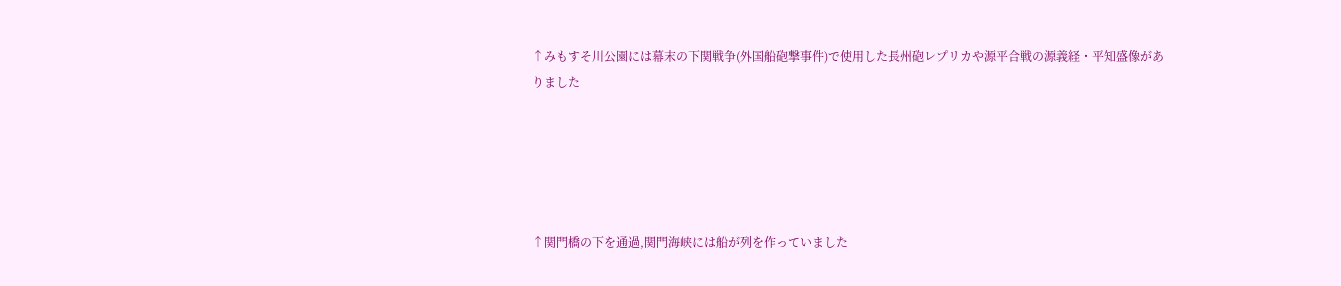↑みもすそ川公園には幕末の下関戦争(外国船砲撃事件)で使用した長州砲レプリカや源平合戦の源義経・平知盛像がありました





↑関門橋の下を通過,関門海峡には船が列を作っていました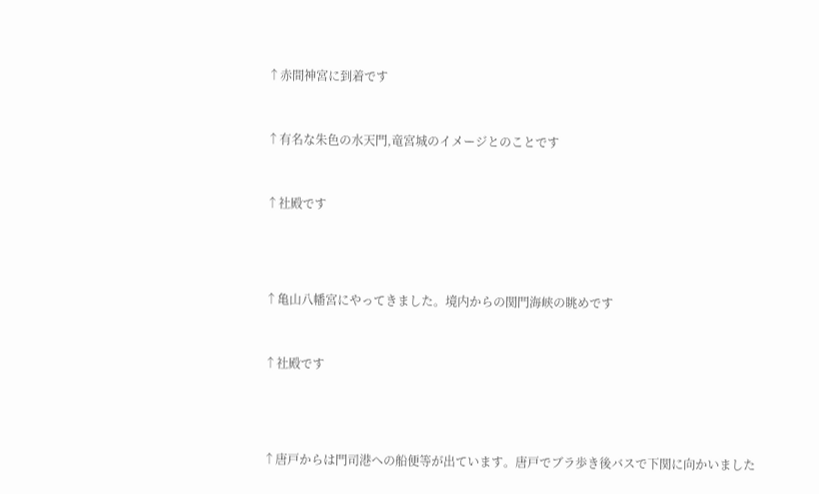↑赤間神宮に到着です



↑有名な朱色の水天門,竜宮城のイメージとのことです



↑社殿です





↑亀山八幡宮にやってきました。境内からの関門海峡の眺めです



↑社殿です





↑唐戸からは門司港への船便等が出ています。唐戸でブラ歩き後バスで下関に向かいました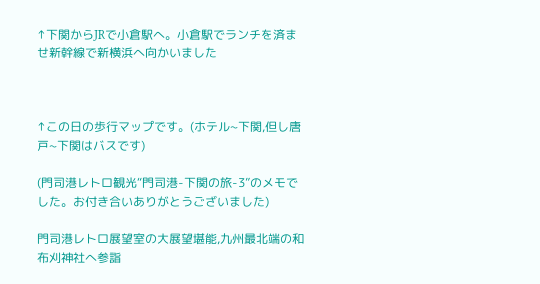↑下関からJRで小倉駅へ。小倉駅でランチを済ませ新幹線で新横浜へ向かいました



↑この日の歩行マップです。(ホテル~下関,但し唐戸~下関はバスです)

(門司港レトロ観光“門司港-下関の旅-3”のメモでした。お付き合いありがとうございました)

門司港レトロ展望室の大展望堪能,九州最北端の和布刈神社へ参詣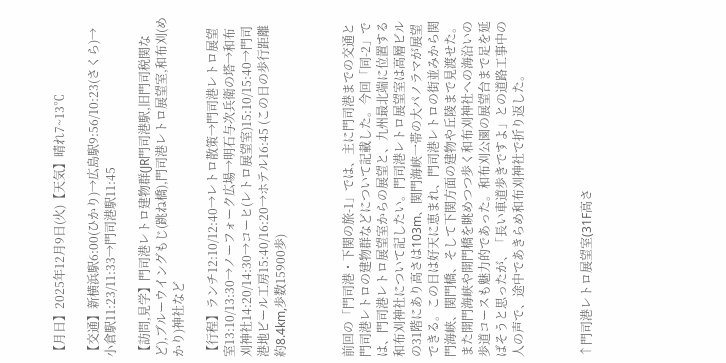【月日】2025年12月9日(火)【天気】晴れ7~13℃

【交通】新横浜駅6:00(ひかり)→広島駅9:56/10:23(さくら)→小倉駅11:23/11:33→門司港駅11:45

【訪問,見学】門司港レトロ建物群(JR門司港駅,旧門司税関など),ブルーウイングもじ(跳ね橋),門司港レトロ展望室,和布刈(めかり)神社など

【行程】ランチ12:10/12:40→レトロ散策→門司港レトロ展望室13:10/13:30→ノーフォーク広場→明石与次兵衛の塔→和布刈神社14:20/14:30→コーヒ(レトロ展望室)15:10/15:40→門司港地ビール工房15:40/16:20→ホテル16:45 (この日の歩行距離約8.4km,歩数15900歩)



前回の「門司港・下関の旅-1」では、主に門司港までの交通と門司港レトロの建物群などについて記載した。今回「同-2」では、門司港レトロ展望室からの展望と、九州最北端に位置する和布刈神社について記したい。門司港レトロ展望室は高層ビルの31階にあり高さは103m、関門海峡一帯の大パノラマが展望できる。この日は好天に恵まれ、門司港レトロの街並みから関門海峡、関門橋、そして下関方面の建物や丘陵まで見渡せた。また開門海峡や開門橋を眺めつつ歩く和布刈神社への海沿いの歩道コースも魅力的であった。和布刈公園の展望台まで足を延ばそうと思ったが、「長い車道歩きですよ」との道路工事中の人の声で、途中であきらめ和布刈神社で折り返した。



↑門司港レトロ展望室(31F高さ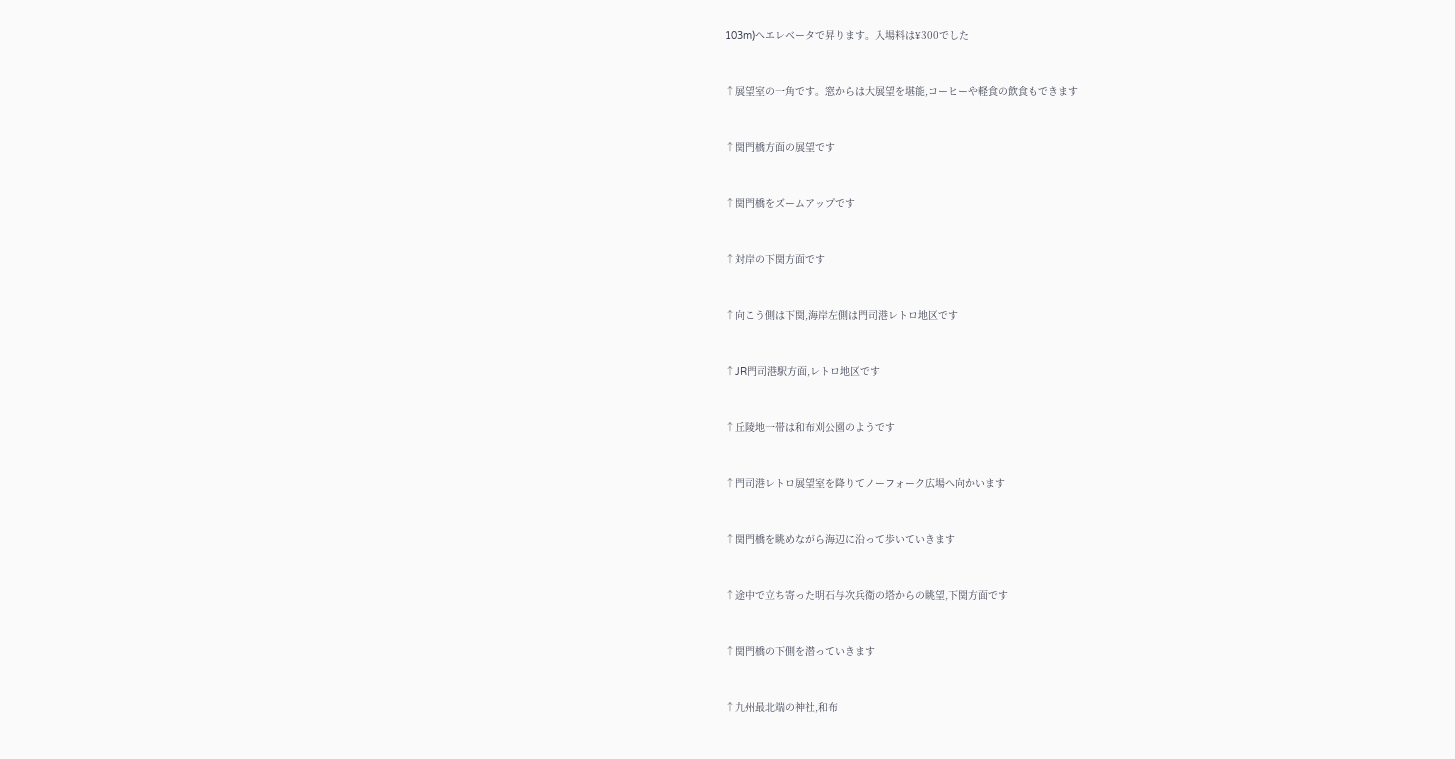103m)へエレベータで昇ります。入場料は¥300でした



↑展望室の一角です。窓からは大展望を堪能,コーヒーや軽食の飲食もできます



↑関門橋方面の展望です



↑関門橋をズームアップです



↑対岸の下関方面です



↑向こう側は下関,海岸左側は門司港レトロ地区です



↑JR門司港駅方面,レトロ地区です



↑丘陵地一帯は和布刈公園のようです



↑門司港レトロ展望室を降りてノーフォーク広場へ向かいます



↑関門橋を眺めながら海辺に沿って歩いていきます



↑途中で立ち寄った明石与次兵衛の塔からの眺望,下関方面です



↑関門橋の下側を潜っていきます



↑九州最北端の神社,和布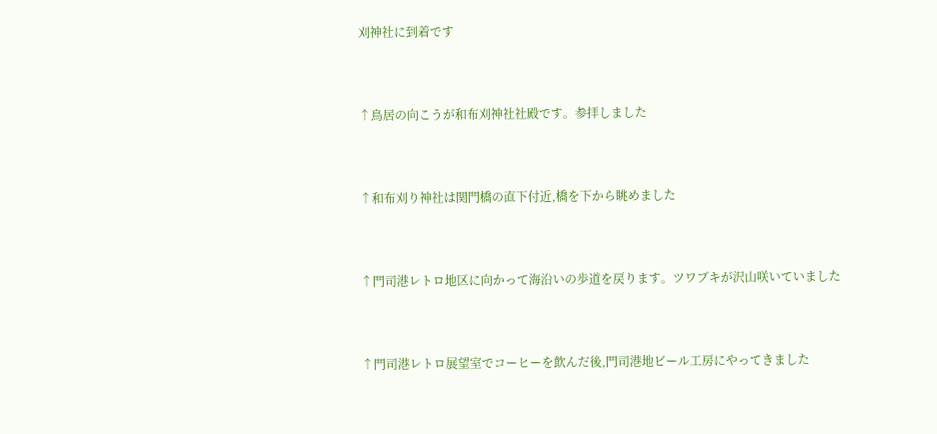刈神社に到着です



↑鳥居の向こうが和布刈神社社殿です。参拝しました



↑和布刈り神社は関門橋の直下付近,橋を下から眺めました



↑門司港レトロ地区に向かって海沿いの歩道を戻ります。ツワブキが沢山咲いていました



↑門司港レトロ展望室でコーヒーを飲んだ後,門司港地ビール工房にやってきました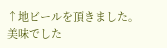↑地ビールを頂きました。美味でした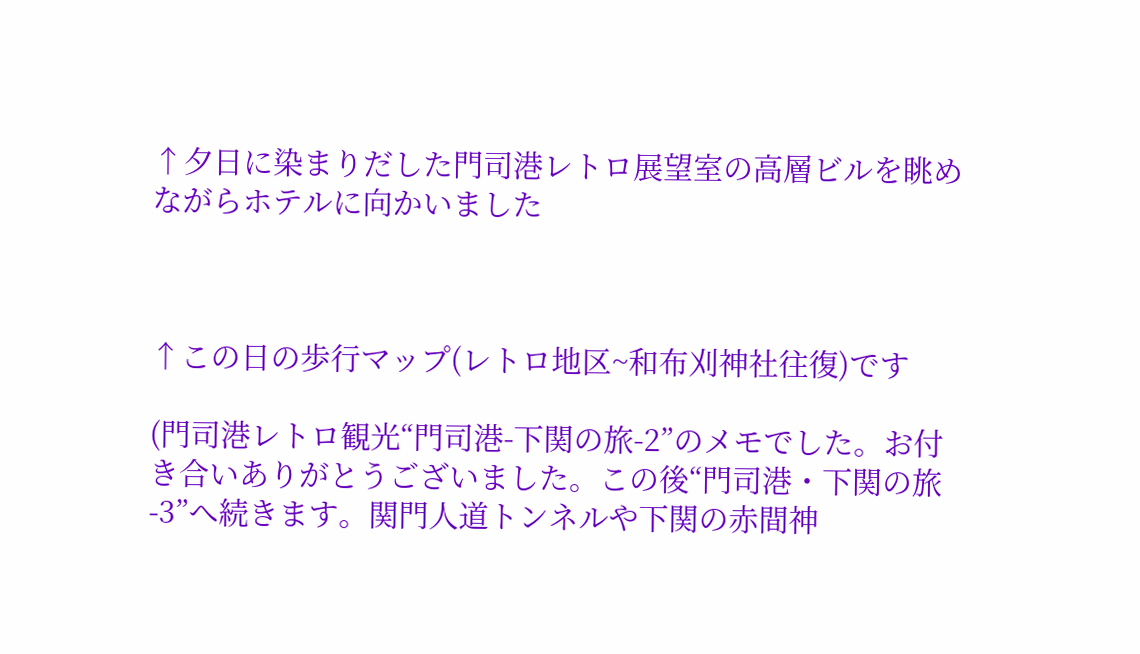↑夕日に染まりだした門司港レトロ展望室の高層ビルを眺めながらホテルに向かいました



↑この日の歩行マップ(レトロ地区~和布刈神社往復)です

(門司港レトロ観光“門司港-下関の旅-2”のメモでした。お付き合いありがとうございました。この後“門司港・下関の旅-3”へ続きます。関門人道トンネルや下関の赤間神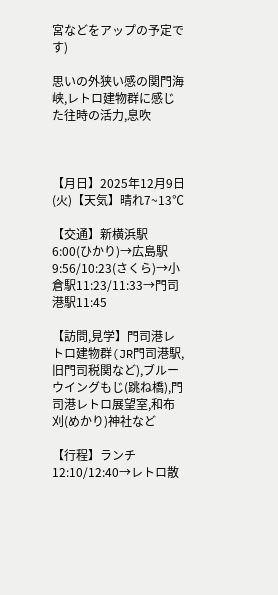宮などをアップの予定です)

思いの外狭い感の関門海峡,レトロ建物群に感じた往時の活力,息吹



【月日】2025年12月9日(火)【天気】晴れ7~13℃

【交通】新横浜駅6:00(ひかり)→広島駅9:56/10:23(さくら)→小倉駅11:23/11:33→門司港駅11:45

【訪問,見学】門司港レトロ建物群(JR門司港駅,旧門司税関など),ブルーウイングもじ(跳ね橋),門司港レトロ展望室,和布刈(めかり)神社など

【行程】ランチ12:10/12:40→レトロ散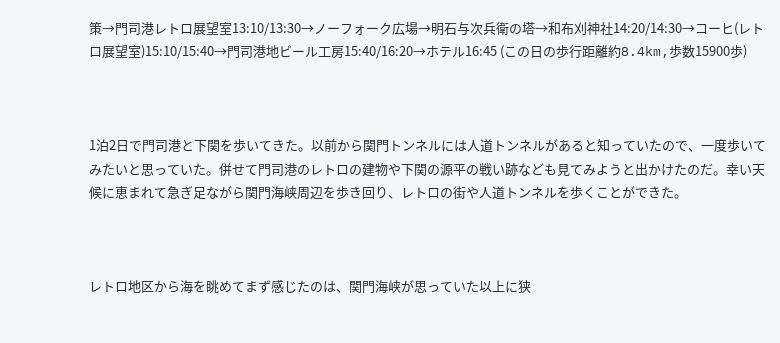策→門司港レトロ展望室13:10/13:30→ノーフォーク広場→明石与次兵衛の塔→和布刈神社14:20/14:30→コーヒ(レトロ展望室)15:10/15:40→門司港地ビール工房15:40/16:20→ホテル16:45 (この日の歩行距離約8.4km,歩数15900歩)



1泊2日で門司港と下関を歩いてきた。以前から関門トンネルには人道トンネルがあると知っていたので、一度歩いてみたいと思っていた。併せて門司港のレトロの建物や下関の源平の戦い跡なども見てみようと出かけたのだ。幸い天候に恵まれて急ぎ足ながら関門海峡周辺を歩き回り、レトロの街や人道トンネルを歩くことができた。



レトロ地区から海を眺めてまず感じたのは、関門海峡が思っていた以上に狭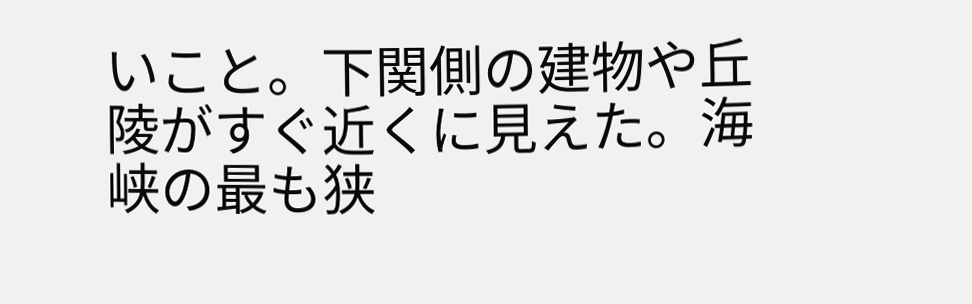いこと。下関側の建物や丘陵がすぐ近くに見えた。海峡の最も狭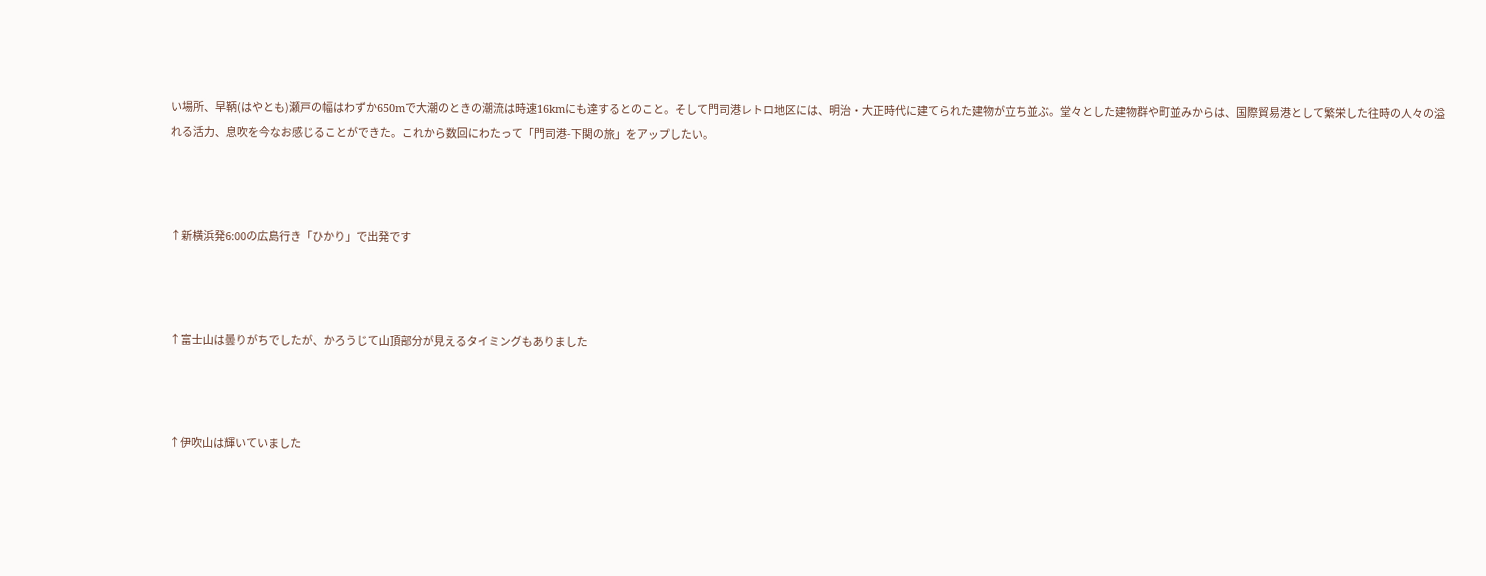い場所、早鞆(はやとも)瀬戸の幅はわずか650mで大潮のときの潮流は時速16kmにも達するとのこと。そして門司港レトロ地区には、明治・大正時代に建てられた建物が立ち並ぶ。堂々とした建物群や町並みからは、国際貿易港として繁栄した往時の人々の溢れる活力、息吹を今なお感じることができた。これから数回にわたって「門司港-下関の旅」をアップしたい。



↑新横浜発6:00の広島行き「ひかり」で出発です



↑富士山は曇りがちでしたが、かろうじて山頂部分が見えるタイミングもありました



↑伊吹山は輝いていました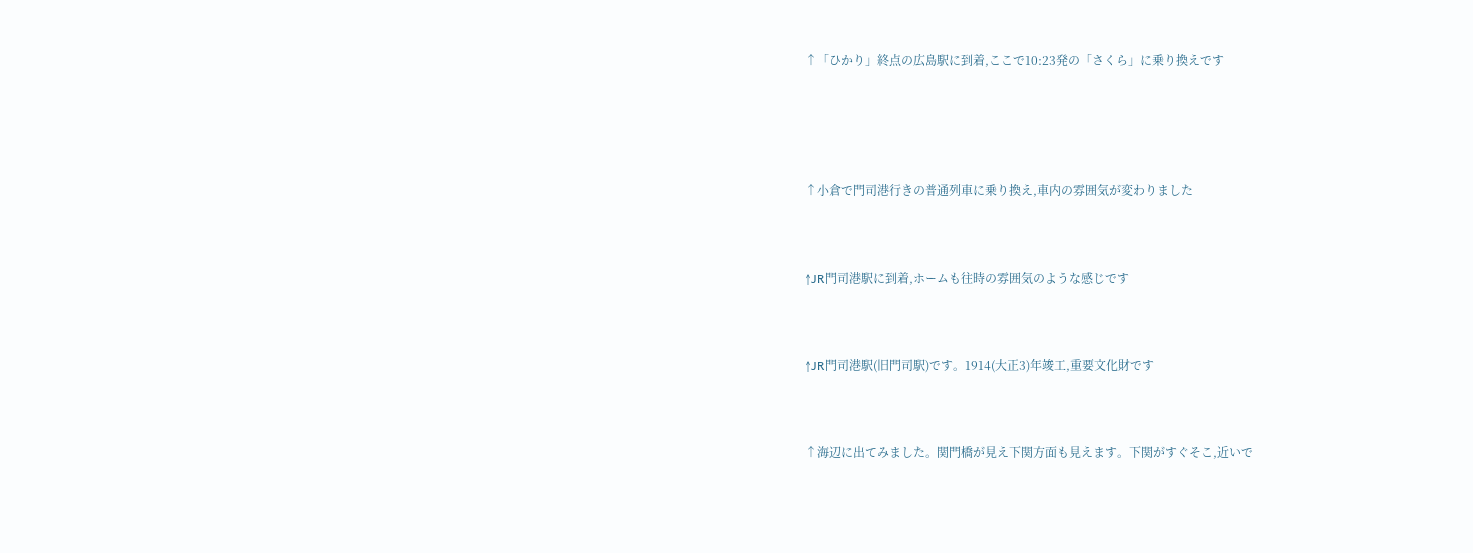↑「ひかり」終点の広島駅に到着,ここで10:23発の「さくら」に乗り換えです





↑小倉で門司港行きの普通列車に乗り換え,車内の雰囲気が変わりました



↑JR門司港駅に到着,ホームも往時の雰囲気のような感じです



↑JR門司港駅(旧門司駅)です。1914(大正3)年竣工,重要文化財です



↑海辺に出てみました。関門橋が見え下関方面も見えます。下関がすぐそこ,近いで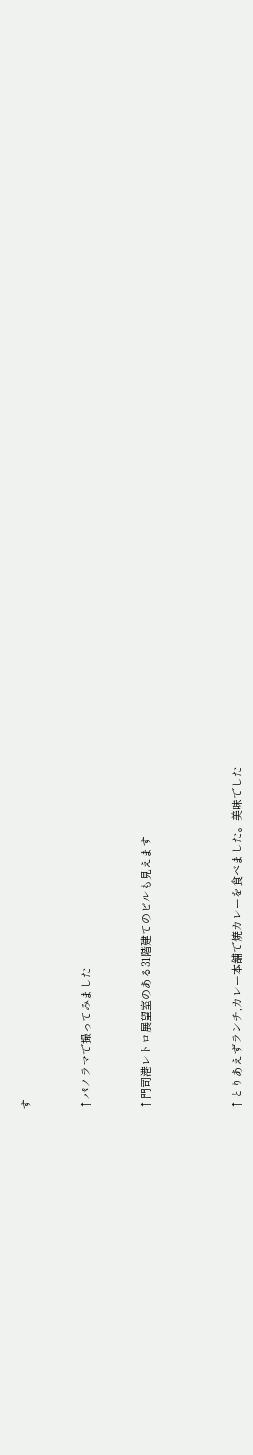す



↑パノラマで撮ってみました



↑門司港レトロ展望室のある31階建てのビルも見えます





↑とりあえずランチ,カレー本舗で焼カレーを食べました。美味でした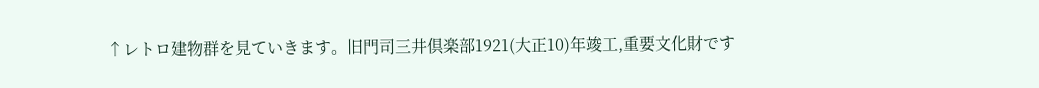↑レトロ建物群を見ていきます。旧門司三井倶楽部1921(大正10)年竣工,重要文化財です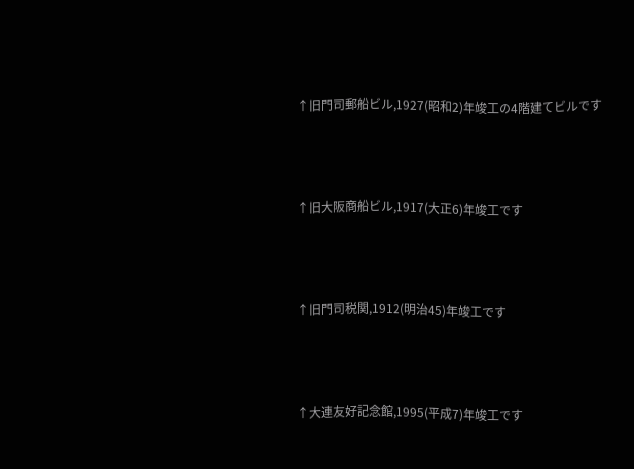↑旧門司郵船ビル,1927(昭和2)年竣工の4階建てビルです



↑旧大阪商船ビル,1917(大正6)年竣工です



↑旧門司税関,1912(明治45)年竣工です



↑大連友好記念館,1995(平成7)年竣工です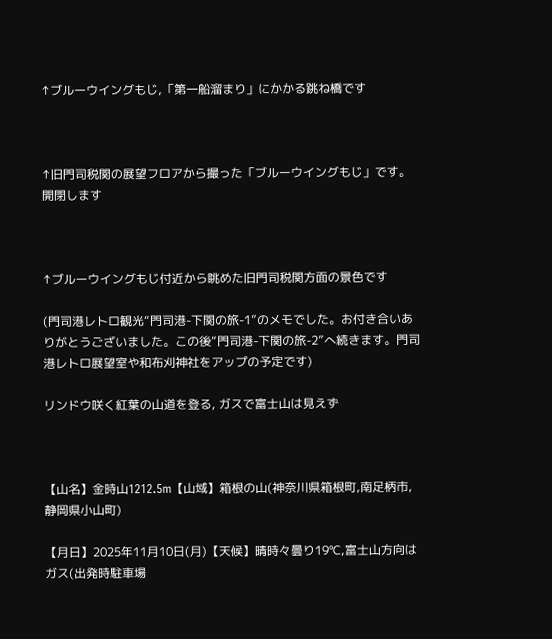↑ブルーウイングもじ,「第一船溜まり」にかかる跳ね橋です



↑旧門司税関の展望フロアから撮った「ブルーウイングもじ」です。開閉します



↑ブルーウイングもじ付近から眺めた旧門司税関方面の景色です

(門司港レトロ観光“門司港-下関の旅-1”のメモでした。お付き合いありがとうございました。この後“門司港-下関の旅-2”へ続きます。門司港レトロ展望室や和布刈神社をアップの予定です)

リンドウ咲く紅葉の山道を登る, ガスで富士山は見えず



【山名】金時山1212.5m【山域】箱根の山(神奈川県箱根町,南足柄市,静岡県小山町)

【月日】2025年11月10日(月)【天候】晴時々曇り19℃,富士山方向はガス(出発時駐車場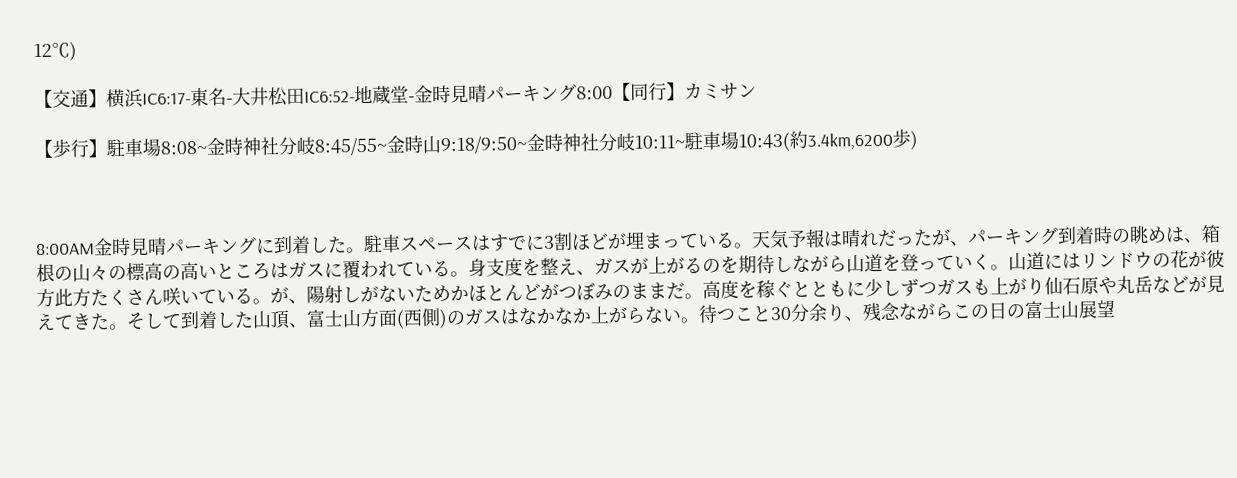12℃)

【交通】横浜IC6:17-東名-大井松田IC6:52-地蔵堂-金時見晴パーキング8:00【同行】カミサン

【歩行】駐車場8:08~金時神社分岐8:45/55~金時山9:18/9:50~金時神社分岐10:11~駐車場10:43(約3.4km,6200歩)



8:00AM金時見晴パーキングに到着した。駐車スペースはすでに3割ほどが埋まっている。天気予報は晴れだったが、パーキング到着時の眺めは、箱根の山々の標高の高いところはガスに覆われている。身支度を整え、ガスが上がるのを期待しながら山道を登っていく。山道にはリンドウの花が彼方此方たくさん咲いている。が、陽射しがないためかほとんどがつぼみのままだ。高度を稼ぐとともに少しずつガスも上がり仙石原や丸岳などが見えてきた。そして到着した山頂、富士山方面(西側)のガスはなかなか上がらない。待つこと30分余り、残念ながらこの日の富士山展望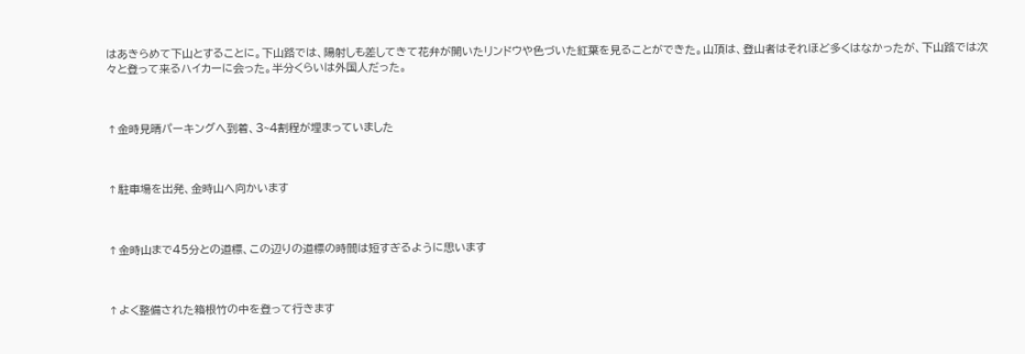はあきらめて下山とすることに。下山路では、陽射しも差してきて花弁が開いたリンドウや色づいた紅葉を見ることができた。山頂は、登山者はそれほど多くはなかったが、下山路では次々と登って来るハイカーに会った。半分くらいは外国人だった。



↑金時見晴パーキングへ到着、3~4割程が埋まっていました



↑駐車場を出発、金時山へ向かいます



↑金時山まで45分との道標、この辺りの道標の時間は短すぎるように思います



↑よく整備された箱根竹の中を登って行きます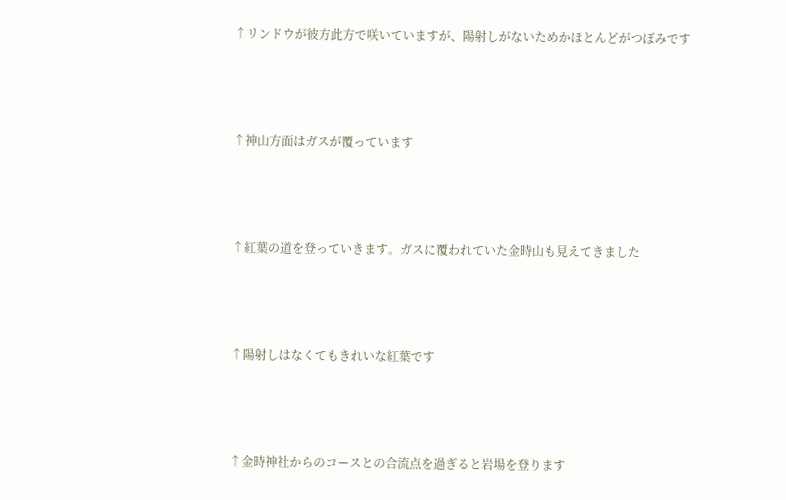↑リンドウが彼方此方で咲いていますが、陽射しがないためかほとんどがつぼみです



↑神山方面はガスが覆っています



↑紅葉の道を登っていきます。ガスに覆われていた金時山も見えてきました



↑陽射しはなくてもきれいな紅葉です



↑金時神社からのコースとの合流点を過ぎると岩場を登ります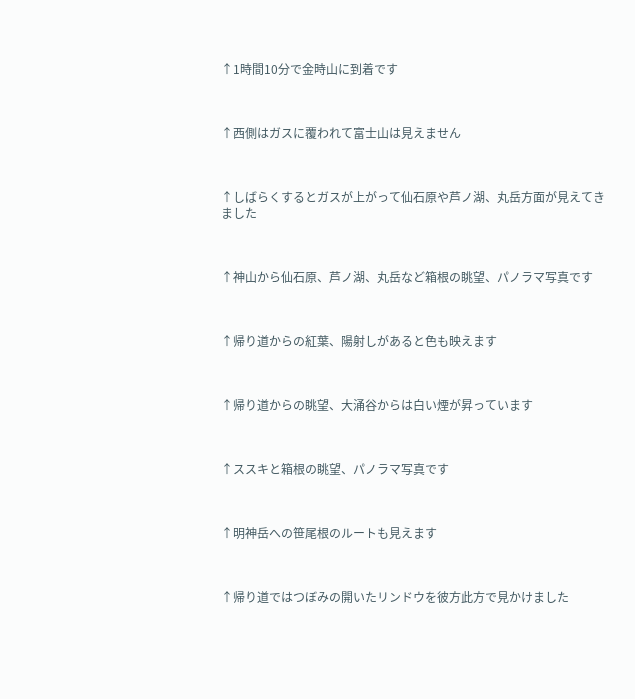↑1時間10分で金時山に到着です



↑西側はガスに覆われて富士山は見えません



↑しばらくするとガスが上がって仙石原や芦ノ湖、丸岳方面が見えてきました



↑神山から仙石原、芦ノ湖、丸岳など箱根の眺望、パノラマ写真です



↑帰り道からの紅葉、陽射しがあると色も映えます



↑帰り道からの眺望、大涌谷からは白い煙が昇っています



↑ススキと箱根の眺望、パノラマ写真です



↑明神岳への笹尾根のルートも見えます



↑帰り道ではつぼみの開いたリンドウを彼方此方で見かけました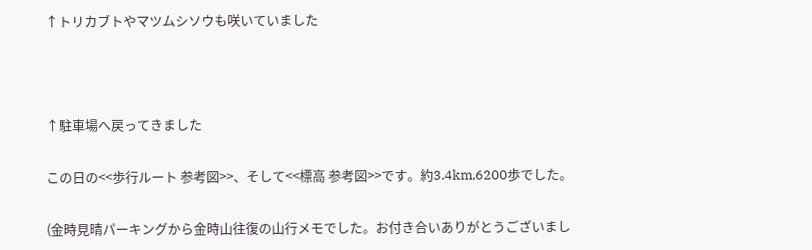↑トリカブトやマツムシソウも咲いていました



↑駐車場へ戻ってきました

この日の<<歩行ルート 参考図>>、そして<<標高 参考図>>です。約3.4km,6200歩でした。

(金時見晴パーキングから金時山往復の山行メモでした。お付き合いありがとうございまし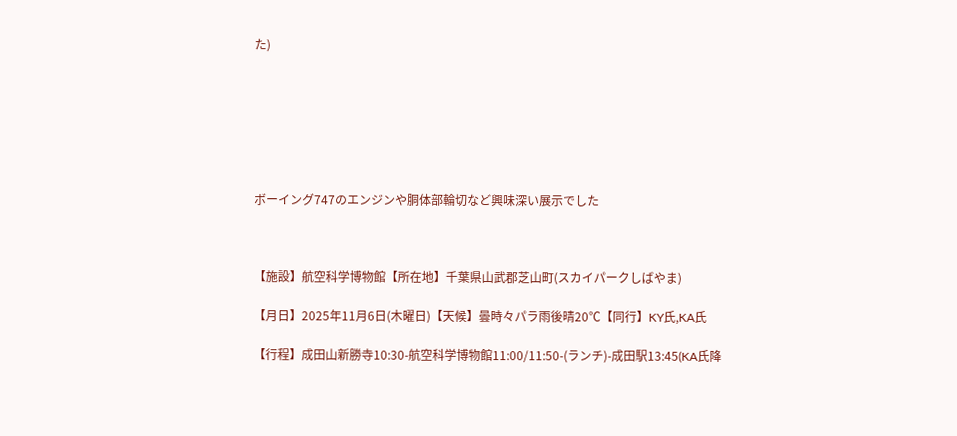た)







ボーイング747のエンジンや胴体部輪切など興味深い展示でした



【施設】航空科学博物館【所在地】千葉県山武郡芝山町(スカイパークしばやま)

【月日】2025年11月6日(木曜日)【天候】曇時々パラ雨後晴20℃【同行】KY氏,KA氏

【行程】成田山新勝寺10:30-航空科学博物館11:00/11:50-(ランチ)-成田駅13:45(KA氏降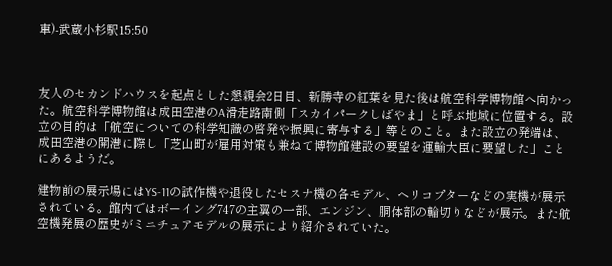車)-武蔵小杉駅15:50



友人のセカンドハウスを起点とした懇親会2日目、新勝寺の紅葉を見た後は航空科学博物館へ向かった。航空科学博物館は成田空港のA滑走路南側「スカイパークしばやま」と呼ぶ地域に位置する。設立の目的は「航空についての科学知識の啓発や振興に寄与する」等とのこと。また設立の発端は、成田空港の開港に際し「芝山町が雇用対策も兼ねて博物館建設の要望を運輸大臣に要望した」ことにあるようだ。

建物前の展示場にはYS-11の試作機や退役したセスナ機の各モデル、ヘリコプターなどの実機が展示されている。館内ではボーイング747の主翼の一部、エンジン、胴体部の輪切りなどが展示。また航空機発展の歴史がミニチュアモデルの展示により紹介されていた。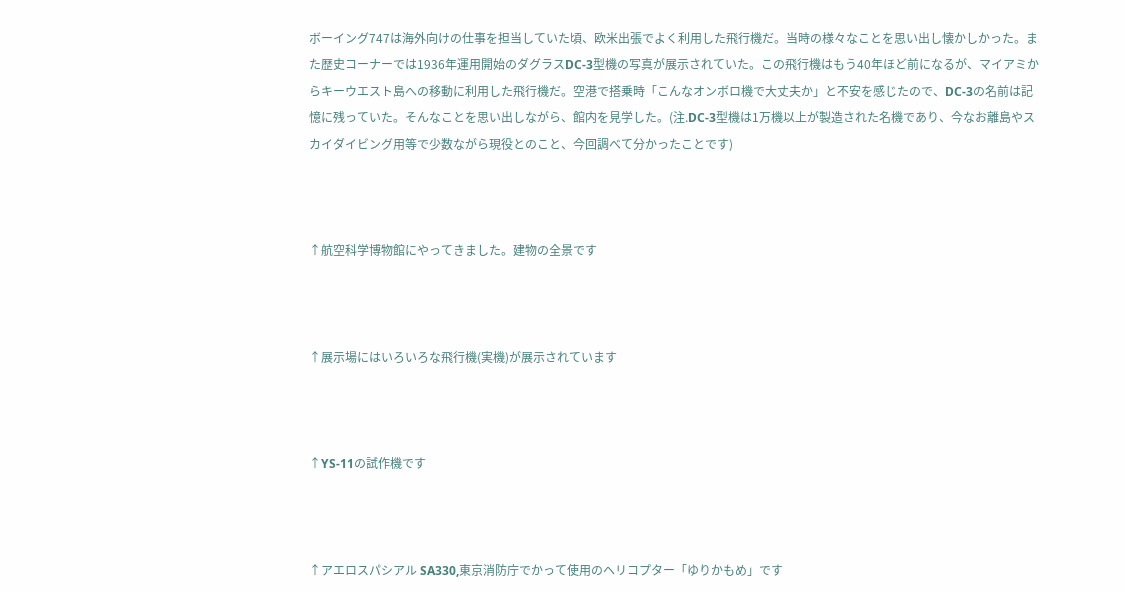ボーイング747は海外向けの仕事を担当していた頃、欧米出張でよく利用した飛行機だ。当時の様々なことを思い出し懐かしかった。また歴史コーナーでは1936年運用開始のダグラスDC-3型機の写真が展示されていた。この飛行機はもう40年ほど前になるが、マイアミからキーウエスト島への移動に利用した飛行機だ。空港で搭乗時「こんなオンボロ機で大丈夫か」と不安を感じたので、DC-3の名前は記憶に残っていた。そんなことを思い出しながら、館内を見学した。(注.DC-3型機は1万機以上が製造された名機であり、今なお離島やスカイダイビング用等で少数ながら現役とのこと、今回調べて分かったことです)



↑航空科学博物館にやってきました。建物の全景です



↑展示場にはいろいろな飛行機(実機)が展示されています



↑YS-11の試作機です



↑アエロスパシアル SA330,東京消防庁でかって使用のヘリコプター「ゆりかもめ」です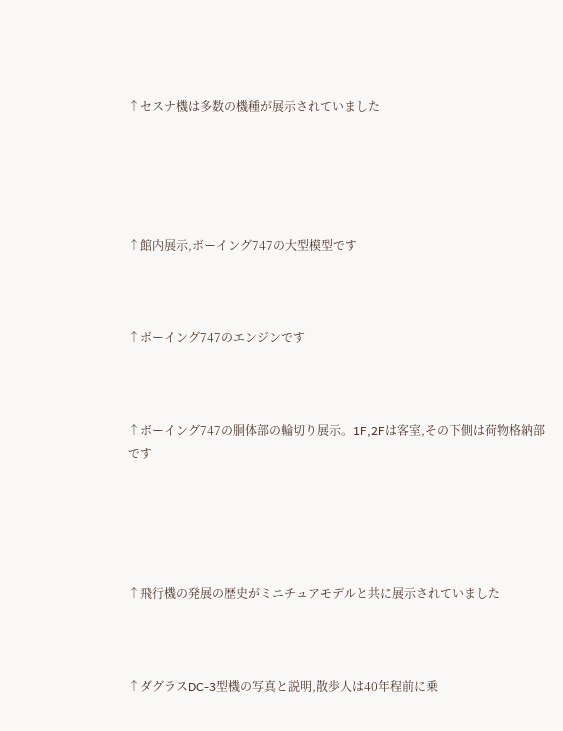↑セスナ機は多数の機種が展示されていました





↑館内展示,ボーイング747の大型模型です



↑ボーイング747のエンジンです



↑ボーイング747の胴体部の輪切り展示。1F,2Fは客室,その下側は荷物格納部です





↑飛行機の発展の歴史がミニチュアモデルと共に展示されていました



↑ダグラスDC-3型機の写真と説明,散歩人は40年程前に乗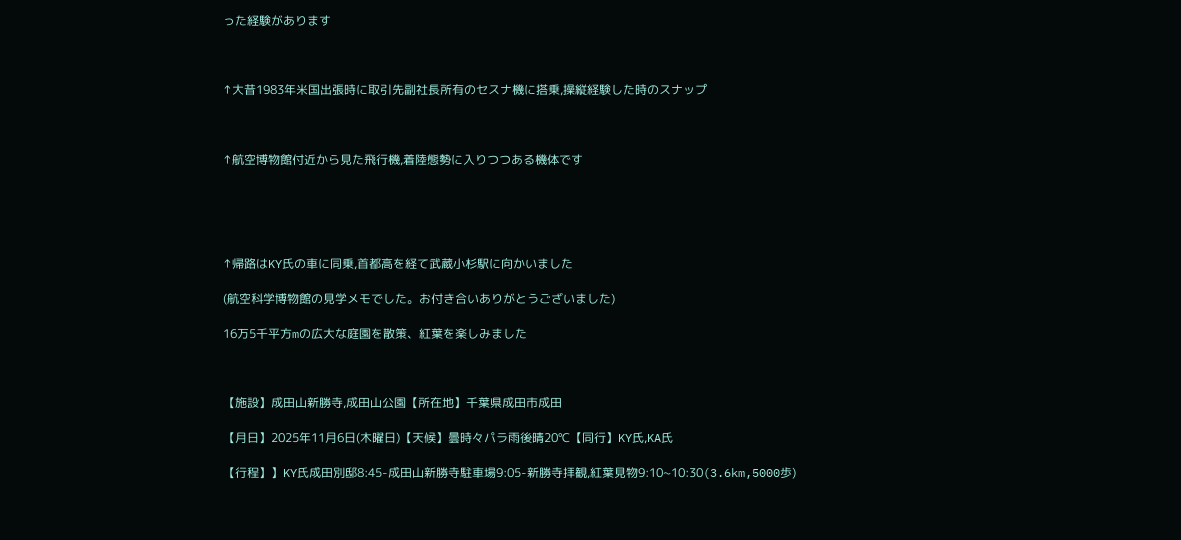った経験があります



↑大昔1983年米国出張時に取引先副社長所有のセスナ機に搭乗,操縦経験した時のスナップ



↑航空博物館付近から見た飛行機,着陸態勢に入りつつある機体です





↑帰路はKY氏の車に同乗,首都高を経て武蔵小杉駅に向かいました

(航空科学博物館の見学メモでした。お付き合いありがとうございました)

16万5千平方mの広大な庭園を散策、紅葉を楽しみました



【施設】成田山新勝寺,成田山公園【所在地】千葉県成田市成田

【月日】2025年11月6日(木曜日)【天候】曇時々パラ雨後晴20℃【同行】KY氏,KA氏

【行程】】KY氏成田別邸8:45-成田山新勝寺駐車場9:05-新勝寺拝観,紅葉見物9:10~10:30(3.6km,5000歩)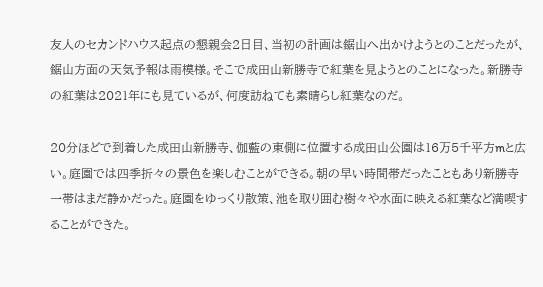友人のセカンドハウス起点の懇親会2日目、当初の計画は鋸山へ出かけようとのことだったが、鋸山方面の天気予報は雨模様。そこで成田山新勝寺で紅葉を見ようとのことになった。新勝寺の紅葉は2021年にも見ているが、何度訪ねても素晴らし紅葉なのだ。

20分ほどで到着した成田山新勝寺、伽藍の東側に位置する成田山公園は16万5千平方mと広い。庭園では四季折々の景色を楽しむことができる。朝の早い時間帯だったこともあり新勝寺一帯はまだ静かだった。庭園をゆっくり散策、池を取り囲む樹々や水面に映える紅葉など満喫することができた。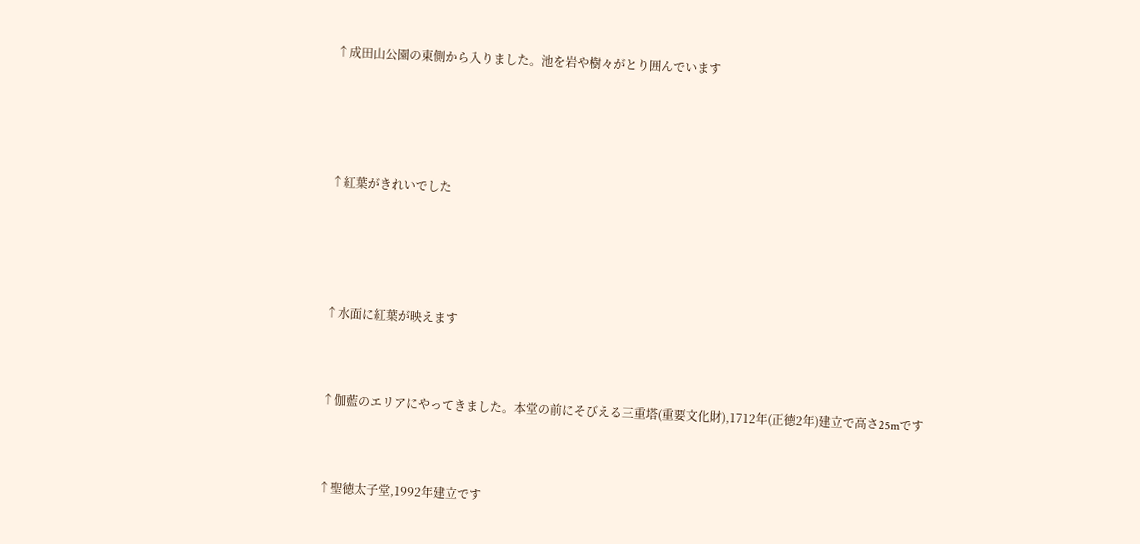↑成田山公園の東側から入りました。池を岩や樹々がとり囲んでいます





↑紅葉がきれいでした





↑水面に紅葉が映えます



↑伽藍のエリアにやってきました。本堂の前にそびえる三重塔(重要文化財),1712年(正徳2年)建立で高さ25mです



↑聖徳太子堂,1992年建立です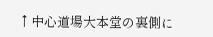↑中心道場大本堂の裏側に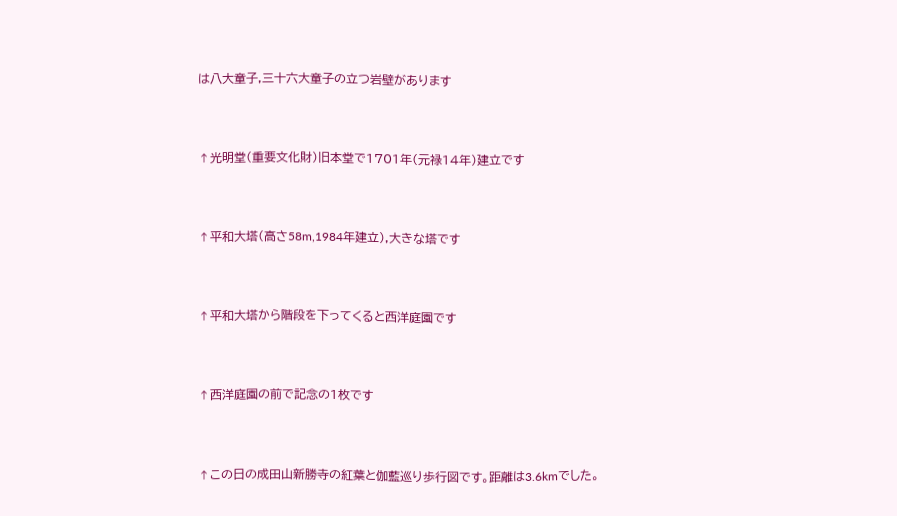は八大童子,三十六大童子の立つ岩壁があります



↑光明堂(重要文化財)旧本堂で1701年(元禄14年)建立です



↑平和大塔(高さ58m,1984年建立),大きな塔です



↑平和大塔から階段を下ってくると西洋庭園です



↑西洋庭園の前で記念の1枚です



↑この日の成田山新勝寺の紅葉と伽藍巡り歩行図です。距離は3.6kmでした。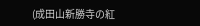(成田山新勝寺の紅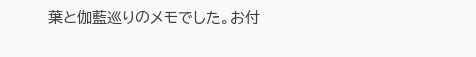葉と伽藍巡りのメモでした。お付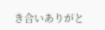き合いありがと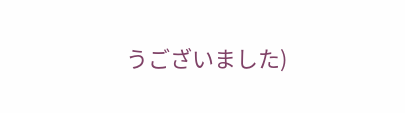うございました)